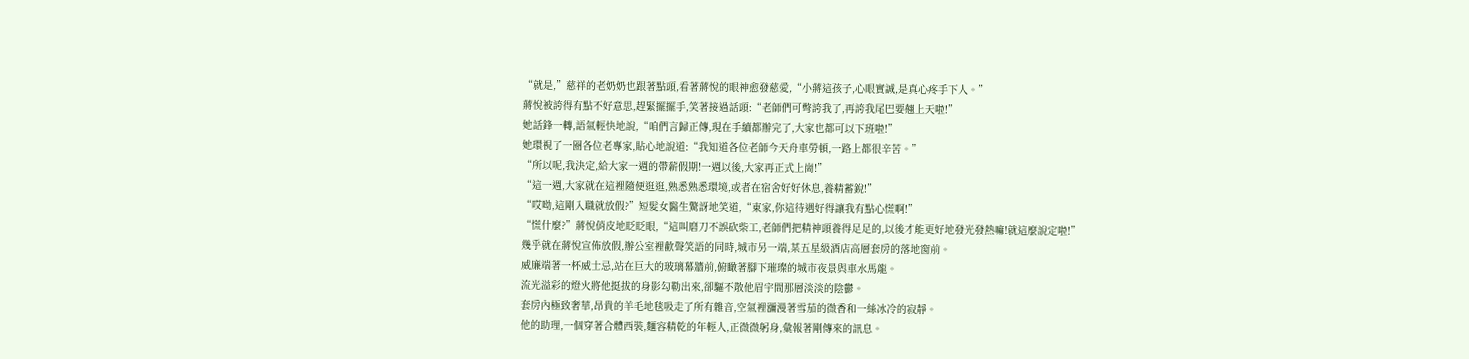“就是,”慈祥的老奶奶也跟著點頭,看著蔣悅的眼神愈發慈愛,“小蔣這孩子,心眼實誠,是真心疼手下人。”
蔣悅被誇得有點不好意思,趕緊擺擺手,笑著接過話頭:“老師們可彆誇我了,再誇我尾巴要翹上天啦!”
她話鋒一轉,語氣輕快地說,“咱們言歸正傳,現在手續都辦完了,大家也都可以下班啦!”
她環視了一圈各位老專家,貼心地說道:“我知道各位老師今天舟車勞頓,一路上都很辛苦。”
“所以呢,我決定,給大家一週的帶薪假期!一週以後,大家再正式上崗!”
“這一週,大家就在這裡隨便逛逛,熟悉熟悉環境,或者在宿舍好好休息,養精蓄銳!”
“哎呦,這剛入職就放假?”短髮女醫生驚訝地笑道,“東家,你這待遇好得讓我有點心慌啊!”
“慌什麼?”蔣悅俏皮地眨眨眼,“這叫磨刀不誤砍柴工,老師們把精神頭養得足足的,以後才能更好地發光發熱嘛!就這麼說定啦!”
幾乎就在蔣悅宣佈放假,辦公室裡歡聲笑語的同時,城市另一端,某五星級酒店高層套房的落地窗前。
威廉端著一杯威士忌,站在巨大的玻璃幕牆前,俯瞰著腳下璀璨的城市夜景與車水馬龍。
流光溢彩的燈火將他挺拔的身影勾勒出來,卻驅不散他眉宇間那層淡淡的陰鬱。
套房內極致奢華,昂貴的羊毛地毯吸走了所有雜音,空氣裡瀰漫著雪茄的微香和一絲冰冷的寂靜。
他的助理,一個穿著合體西裝,麵容精乾的年輕人,正微微躬身,彙報著剛傳來的訊息。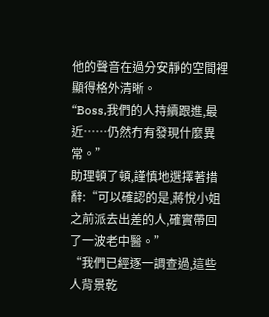他的聲音在過分安靜的空間裡顯得格外清晰。
“Boss,我們的人持續跟進,最近……仍然冇有發現什麼異常。”
助理頓了頓,謹慎地選擇著措辭:“可以確認的是,蔣悅小姐之前派去出差的人,確實帶回了一波老中醫。”
“我們已經逐一調查過,這些人背景乾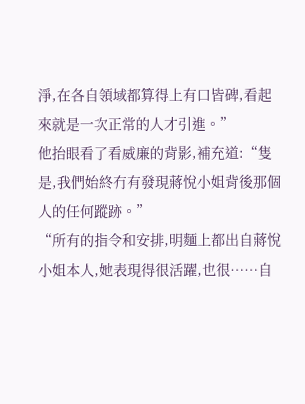淨,在各自領域都算得上有口皆碑,看起來就是一次正常的人才引進。”
他抬眼看了看威廉的背影,補充道:“隻是,我們始終冇有發現蔣悅小姐背後那個人的任何蹤跡。”
“所有的指令和安排,明麵上都出自蔣悅小姐本人,她表現得很活躍,也很……自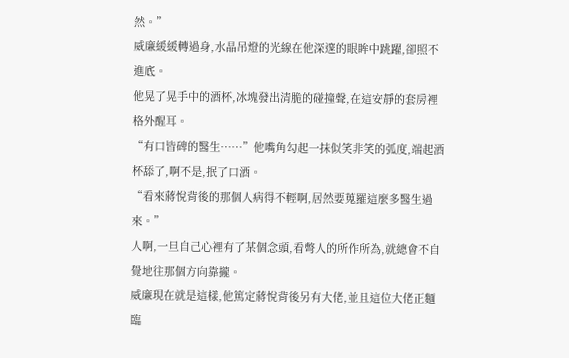然。”
威廉緩緩轉過身,水晶吊燈的光線在他深邃的眼眸中跳躍,卻照不進底。
他晃了晃手中的酒杯,冰塊發出清脆的碰撞聲,在這安靜的套房裡格外醒耳。
“有口皆碑的醫生……”他嘴角勾起一抹似笑非笑的弧度,端起酒杯舔了,啊不是,抿了口酒。
“看來蔣悅背後的那個人病得不輕啊,居然要蒐羅這麼多醫生過來。”
人啊,一旦自己心裡有了某個念頭,看彆人的所作所為,就總會不自覺地往那個方向靠攏。
威廉現在就是這樣,他篤定蔣悅背後另有大佬,並且這位大佬正麵臨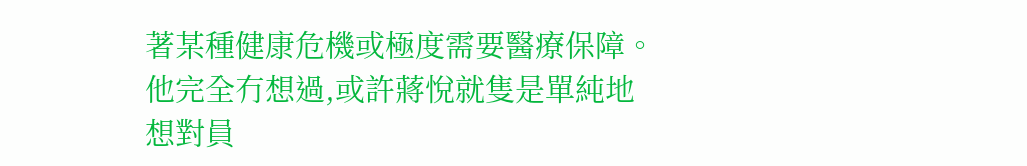著某種健康危機或極度需要醫療保障。
他完全冇想過,或許蔣悅就隻是單純地想對員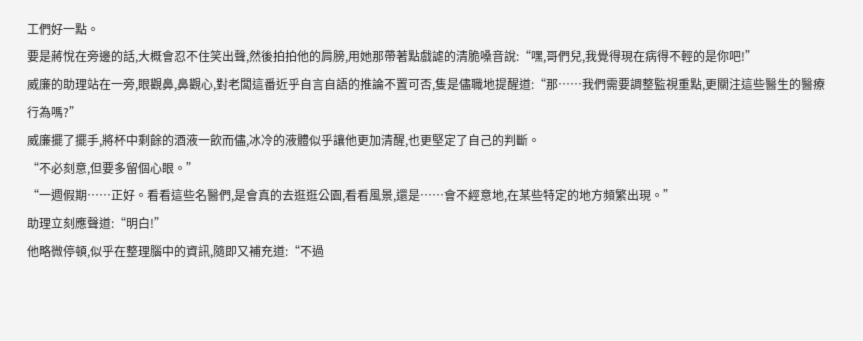工們好一點。
要是蔣悅在旁邊的話,大概會忍不住笑出聲,然後拍拍他的肩膀,用她那帶著點戲謔的清脆嗓音說:“嘿,哥們兒,我覺得現在病得不輕的是你吧!”
威廉的助理站在一旁,眼觀鼻,鼻觀心,對老闆這番近乎自言自語的推論不置可否,隻是儘職地提醒道:“那……我們需要調整監視重點,更關注這些醫生的醫療行為嗎?”
威廉擺了擺手,將杯中剩餘的酒液一飲而儘,冰冷的液體似乎讓他更加清醒,也更堅定了自己的判斷。
“不必刻意,但要多留個心眼。”
“一週假期……正好。看看這些名醫們,是會真的去逛逛公園,看看風景,還是……會不經意地,在某些特定的地方頻繁出現。”
助理立刻應聲道:“明白!”
他略微停頓,似乎在整理腦中的資訊,隨即又補充道:“不過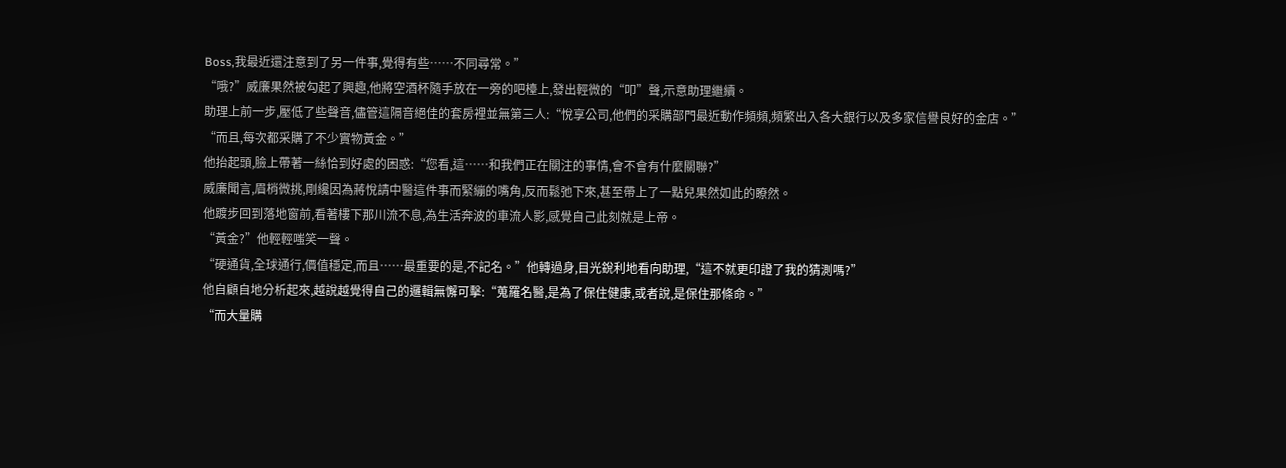Boss,我最近還注意到了另一件事,覺得有些……不同尋常。”
“哦?”威廉果然被勾起了興趣,他將空酒杯隨手放在一旁的吧檯上,發出輕微的“叩”聲,示意助理繼續。
助理上前一步,壓低了些聲音,儘管這隔音絕佳的套房裡並無第三人:“悅享公司,他們的采購部門最近動作頻頻,頻繁出入各大銀行以及多家信譽良好的金店。”
“而且,每次都采購了不少實物黃金。”
他抬起頭,臉上帶著一絲恰到好處的困惑:“您看,這……和我們正在關注的事情,會不會有什麼關聯?”
威廉聞言,眉梢微挑,剛纔因為蔣悅請中醫這件事而緊繃的嘴角,反而鬆弛下來,甚至帶上了一點兒果然如此的瞭然。
他踱步回到落地窗前,看著樓下那川流不息,為生活奔波的車流人影,感覺自己此刻就是上帝。
“黃金?”他輕輕嗤笑一聲。
“硬通貨,全球通行,價值穩定,而且……最重要的是,不記名。”他轉過身,目光銳利地看向助理,“這不就更印證了我的猜測嗎?”
他自顧自地分析起來,越說越覺得自己的邏輯無懈可擊:“蒐羅名醫,是為了保住健康,或者說,是保住那條命。”
“而大量購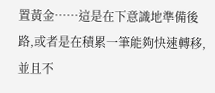置黃金……這是在下意識地準備後路,或者是在積累一筆能夠快速轉移,並且不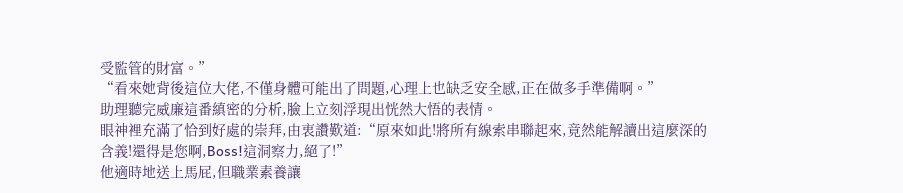受監管的財富。”
“看來她背後這位大佬,不僅身體可能出了問題,心理上也缺乏安全感,正在做多手準備啊。”
助理聽完威廉這番縝密的分析,臉上立刻浮現出恍然大悟的表情。
眼神裡充滿了恰到好處的崇拜,由衷讚歎道:“原來如此!將所有線索串聯起來,竟然能解讀出這麼深的含義!還得是您啊,Boss!這洞察力,絕了!”
他適時地送上馬屁,但職業素養讓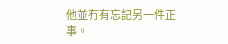他並冇有忘記另一件正事。